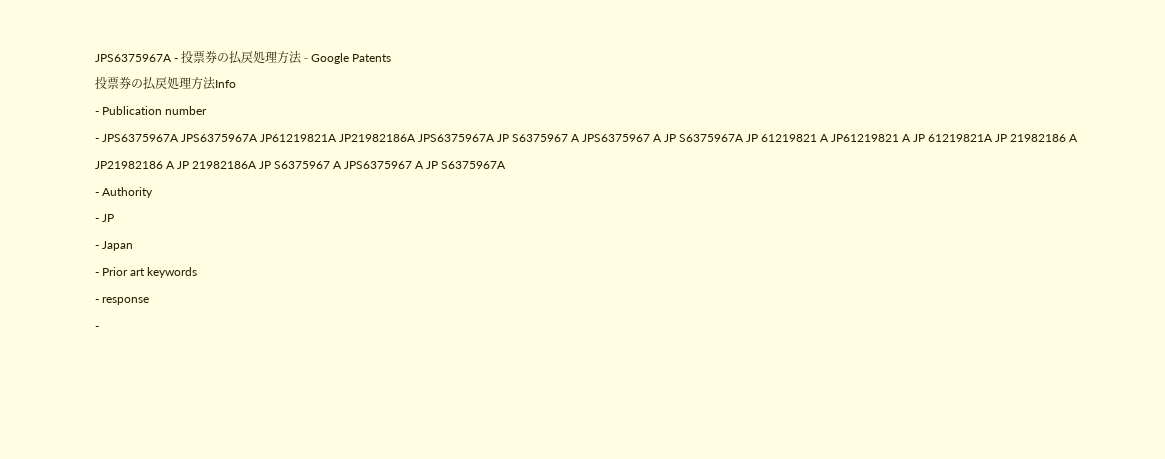JPS6375967A - 投票券の払戻処理方法 - Google Patents
投票券の払戻処理方法Info
- Publication number
- JPS6375967A JPS6375967A JP61219821A JP21982186A JPS6375967A JP S6375967 A JPS6375967 A JP S6375967A JP 61219821 A JP61219821 A JP 61219821A JP 21982186 A JP21982186 A JP 21982186A JP S6375967 A JPS6375967 A JP S6375967A
- Authority
- JP
- Japan
- Prior art keywords
- response
-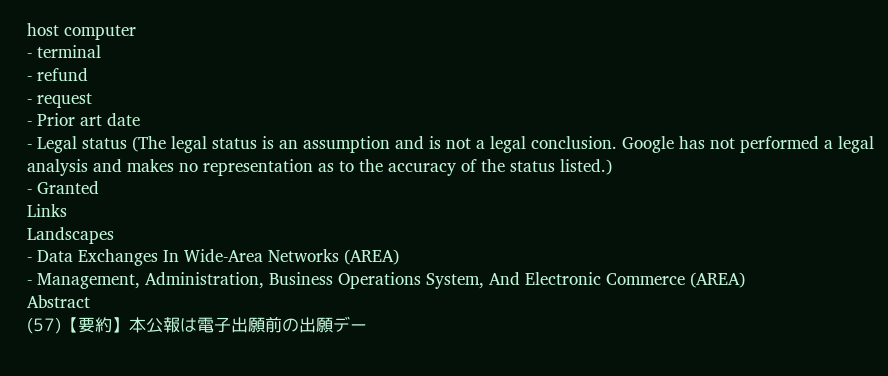host computer
- terminal
- refund
- request
- Prior art date
- Legal status (The legal status is an assumption and is not a legal conclusion. Google has not performed a legal analysis and makes no representation as to the accuracy of the status listed.)
- Granted
Links
Landscapes
- Data Exchanges In Wide-Area Networks (AREA)
- Management, Administration, Business Operations System, And Electronic Commerce (AREA)
Abstract
(57)【要約】本公報は電子出願前の出願デー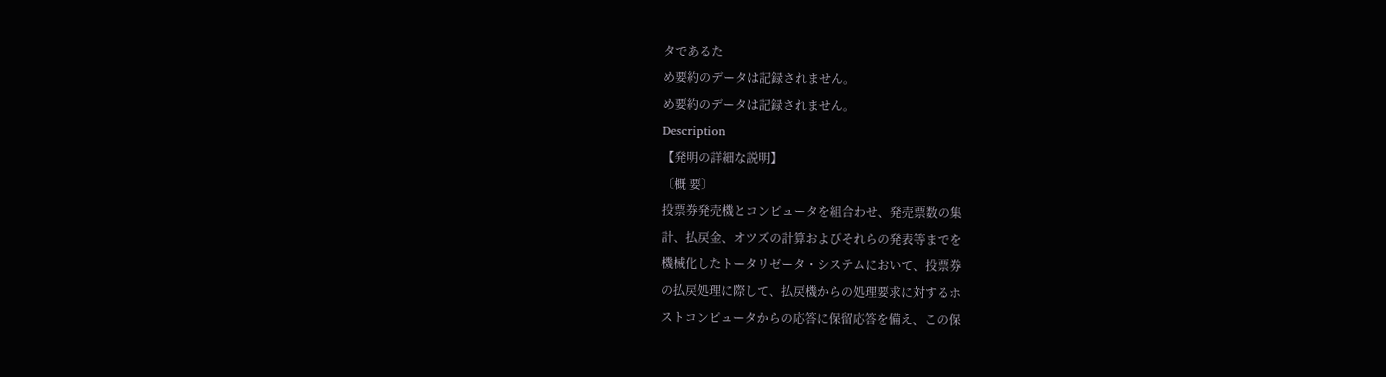タであるた
め要約のデータは記録されません。
め要約のデータは記録されません。
Description
【発明の詳細な説明】
〔概 要〕
投票券発売機とコンピュータを組合わせ、発売票数の集
計、払戻金、オツズの計算およびそれらの発表等までを
機械化したトータリゼータ・システムにおいて、投票券
の払戻処理に際して、払戻機からの処理要求に対するホ
ストコンピュータからの応答に保留応答を備え、この保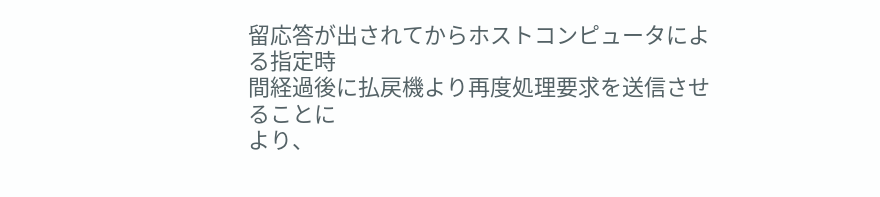留応答が出されてからホストコンピュータによる指定時
間経過後に払戻機より再度処理要求を送信させることに
より、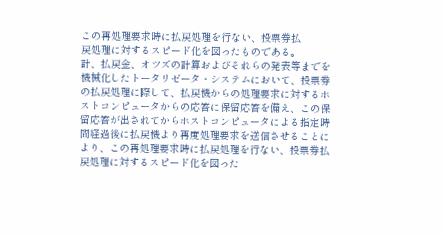この再処理要求時に払戻処理を行ない、投票券払
戻処理に対するスピード化を図ったものである。
計、払戻金、オツズの計算およびそれらの発表等までを
機械化したトータリゼータ・システムにおいて、投票券
の払戻処理に際して、払戻機からの処理要求に対するホ
ストコンピュータからの応答に保留応答を備え、この保
留応答が出されてからホストコンピュータによる指定時
間経過後に払戻機より再度処理要求を送信させることに
より、この再処理要求時に払戻処理を行ない、投票券払
戻処理に対するスピード化を図った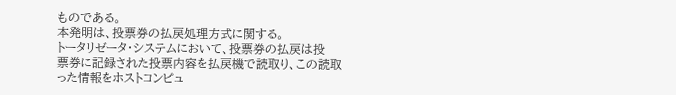ものである。
本発明は、投票券の払戻処理方式に関する。
トータリゼータ・システムにおいて、投票券の払戻は投
票券に記録された投票内容を払戻機で読取り、この読取
った情報をホストコンピュ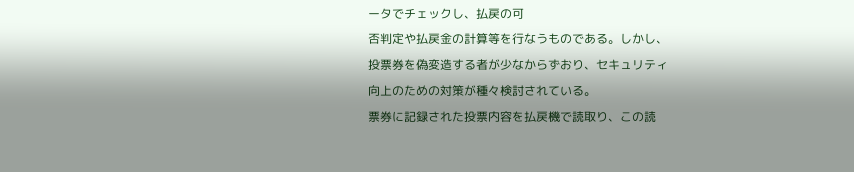ータでチェックし、払戻の可
否判定や払戻金の計算等を行なうものである。しかし、
投票券を偽変造する者が少なからずおり、セキュリティ
向上のための対策が種々検討されている。
票券に記録された投票内容を払戻機で読取り、この読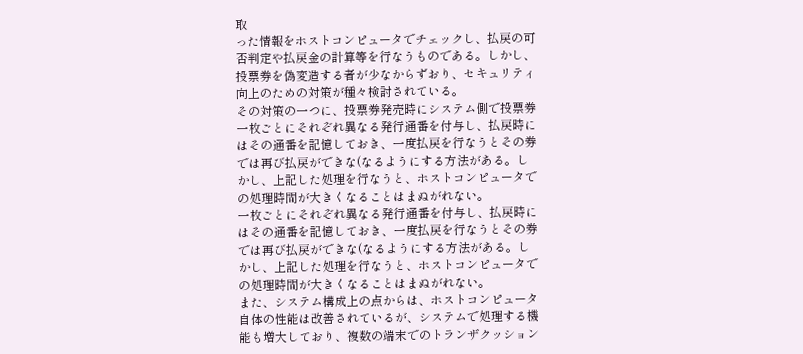取
った情報をホストコンピュータでチェックし、払戻の可
否判定や払戻金の計算等を行なうものである。しかし、
投票券を偽変造する者が少なからずおり、セキュリティ
向上のための対策が種々検討されている。
その対策の一つに、投票券発売時にシステム側で投票券
一枚ごとにそれぞれ異なる発行通番を付与し、払戻時に
はその通番を記憶しておき、一度払戻を行なうとその券
では再び払戻ができな(なるようにする方法がある。し
かし、上記した処理を行なうと、ホストコンピュータで
の処理時間が大きくなることはまぬがれない。
一枚ごとにそれぞれ異なる発行通番を付与し、払戻時に
はその通番を記憶しておき、一度払戻を行なうとその券
では再び払戻ができな(なるようにする方法がある。し
かし、上記した処理を行なうと、ホストコンピュータで
の処理時間が大きくなることはまぬがれない。
また、システム構成上の点からは、ホストコンピュータ
自体の性能は改善されているが、システムで処理する機
能も増大しており、複数の端末でのトランザクッション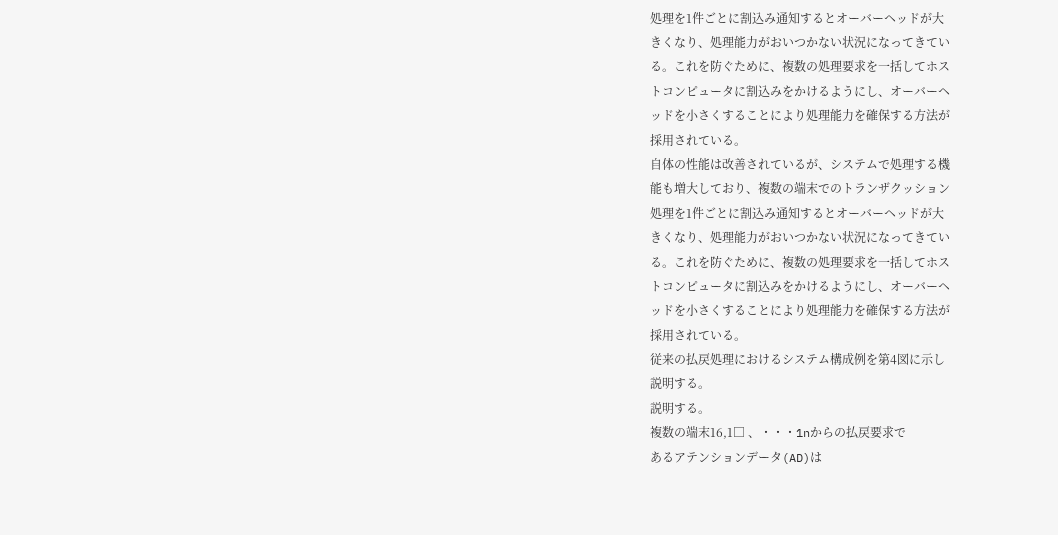処理を1件ごとに割込み通知するとオーバーヘッドが大
きくなり、処理能力がおいつかない状況になってきてい
る。これを防ぐために、複数の処理要求を一括してホス
トコンピュータに割込みをかけるようにし、オーバーヘ
ッドを小さくすることにより処理能力を確保する方法が
採用されている。
自体の性能は改善されているが、システムで処理する機
能も増大しており、複数の端末でのトランザクッション
処理を1件ごとに割込み通知するとオーバーヘッドが大
きくなり、処理能力がおいつかない状況になってきてい
る。これを防ぐために、複数の処理要求を一括してホス
トコンピュータに割込みをかけるようにし、オーバーヘ
ッドを小さくすることにより処理能力を確保する方法が
採用されている。
従来の払戻処理におけるシステム構成例を第4図に示し
説明する。
説明する。
複数の端末16,1□ 、・・・1nからの払戻要求で
あるアテンションデータ(AD)は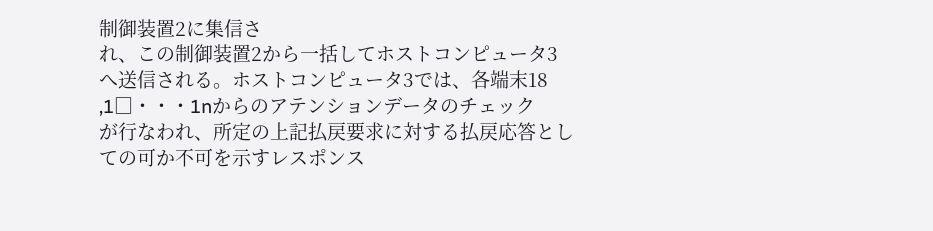制御装置2に集信さ
れ、この制御装置2から一括してホストコンピュータ3
へ送信される。ホストコンピュータ3では、各端末18
,1□・・・1nからのアテンションデータのチェック
が行なわれ、所定の上記払戻要求に対する払戻応答とし
ての可か不可を示すレスポンス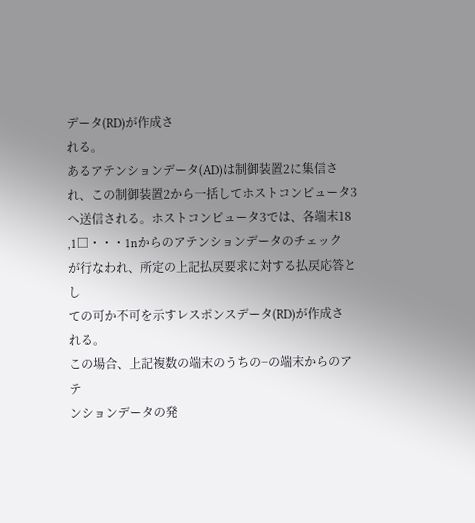データ(RD)が作成さ
れる。
あるアテンションデータ(AD)は制御装置2に集信さ
れ、この制御装置2から一括してホストコンピュータ3
へ送信される。ホストコンピュータ3では、各端末18
,1□・・・1nからのアテンションデータのチェック
が行なわれ、所定の上記払戻要求に対する払戻応答とし
ての可か不可を示すレスポンスデータ(RD)が作成さ
れる。
この場合、上記複数の端末のうちの−の端末からのアテ
ンションデータの発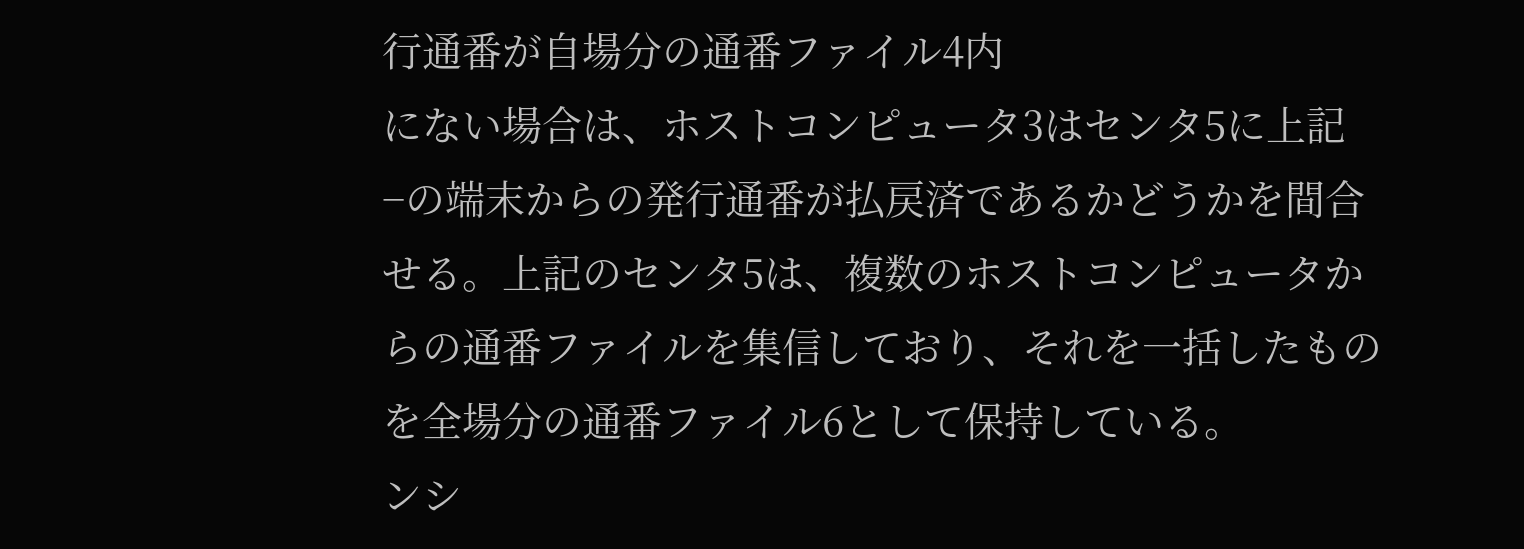行通番が自場分の通番ファイル4内
にない場合は、ホストコンピュータ3はセンタ5に上記
−の端末からの発行通番が払戻済であるかどうかを間合
せる。上記のセンタ5は、複数のホストコンピュータか
らの通番ファイルを集信しており、それを一括したもの
を全場分の通番ファイル6として保持している。
ンシ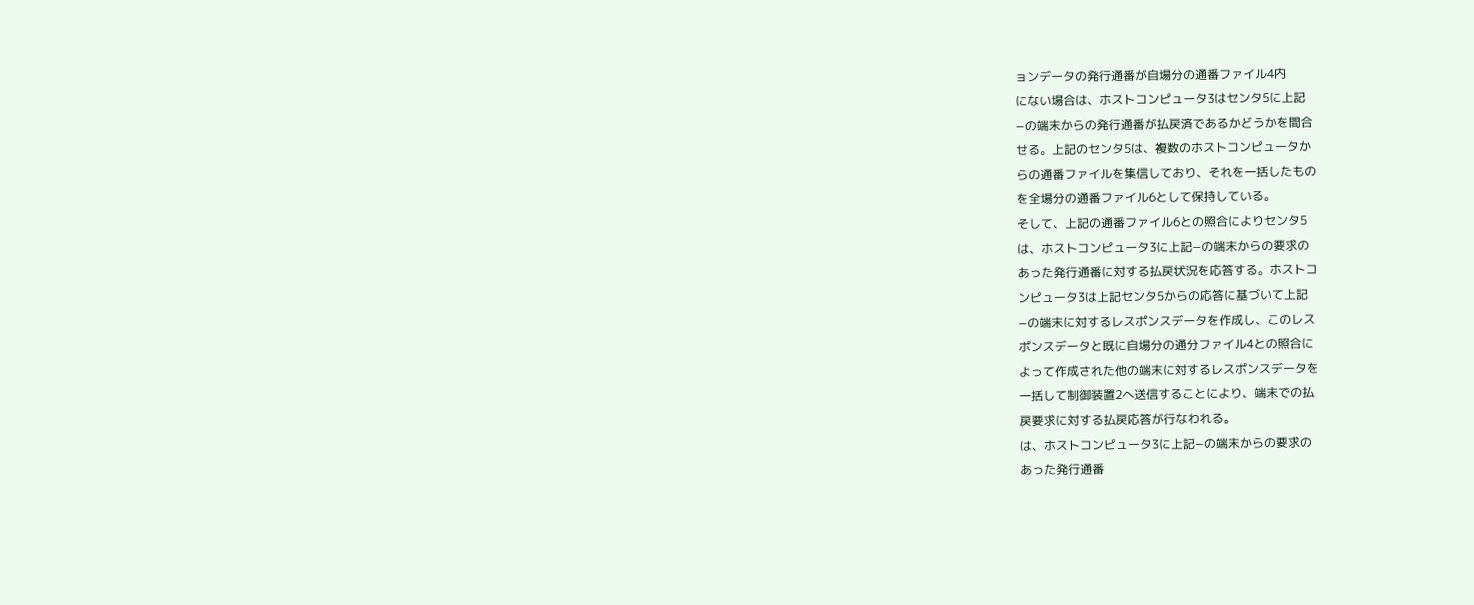ョンデータの発行通番が自場分の通番ファイル4内
にない場合は、ホストコンピュータ3はセンタ5に上記
−の端末からの発行通番が払戻済であるかどうかを間合
せる。上記のセンタ5は、複数のホストコンピュータか
らの通番ファイルを集信しており、それを一括したもの
を全場分の通番ファイル6として保持している。
そして、上記の通番ファイル6との照合によりセンタ5
は、ホストコンピュータ3に上記−の端末からの要求の
あった発行通番に対する払戻状況を応答する。ホストコ
ンピュータ3は上記センタ5からの応答に基づいて上記
−の端末に対するレスポンスデータを作成し、このレス
ポンスデータと既に自場分の通分ファイル4との照合に
よって作成された他の端末に対するレスポンスデータを
一括して制御装置2へ送信することにより、端末での払
戻要求に対する払戻応答が行なわれる。
は、ホストコンピュータ3に上記−の端末からの要求の
あった発行通番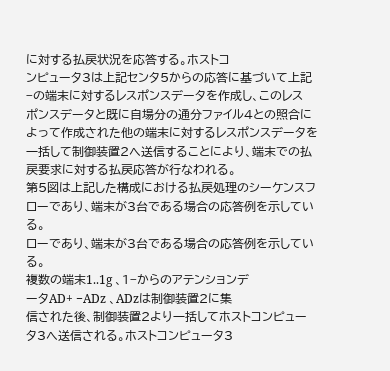に対する払戻状況を応答する。ホストコ
ンピュータ3は上記センタ5からの応答に基づいて上記
−の端末に対するレスポンスデータを作成し、このレス
ポンスデータと既に自場分の通分ファイル4との照合に
よって作成された他の端末に対するレスポンスデータを
一括して制御装置2へ送信することにより、端末での払
戻要求に対する払戻応答が行なわれる。
第5図は上記した構成における払戻処理のシーケンスフ
ローであり、端末が3台である場合の応答例を示してい
る。
ローであり、端末が3台である場合の応答例を示してい
る。
複数の端末1..1g 、1−からのアテンションデ
ータAD+ −ADz 、ADzは制御装置2に集
信された後、制御装置2より一括してホストコンピュー
タ3へ送信される。ホストコンピュータ3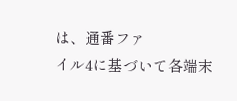は、通番ファ
イル4に基づいて各端末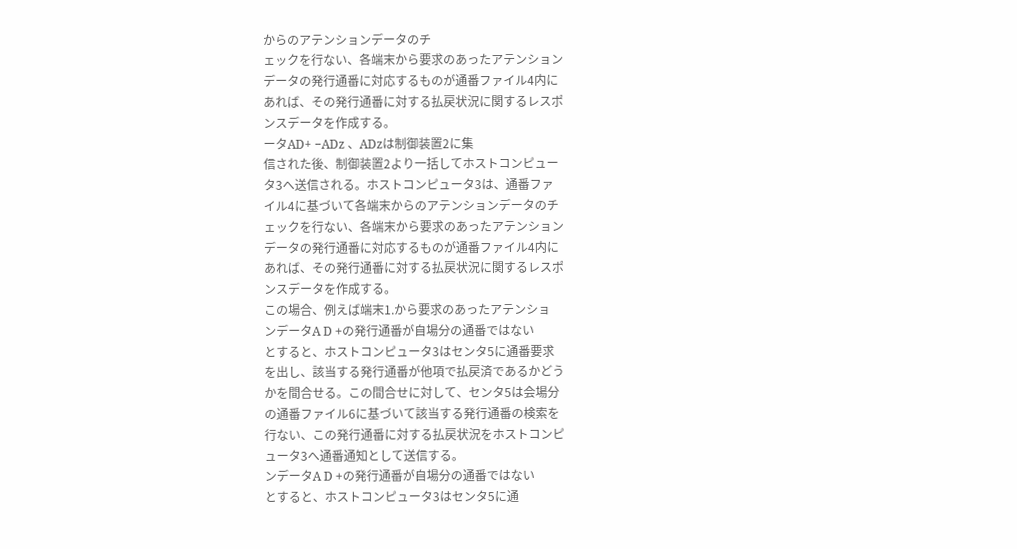からのアテンションデータのチ
ェックを行ない、各端末から要求のあったアテンション
データの発行通番に対応するものが通番ファイル4内に
あれば、その発行通番に対する払戻状況に関するレスポ
ンスデータを作成する。
ータAD+ −ADz 、ADzは制御装置2に集
信された後、制御装置2より一括してホストコンピュー
タ3へ送信される。ホストコンピュータ3は、通番ファ
イル4に基づいて各端末からのアテンションデータのチ
ェックを行ない、各端末から要求のあったアテンション
データの発行通番に対応するものが通番ファイル4内に
あれば、その発行通番に対する払戻状況に関するレスポ
ンスデータを作成する。
この場合、例えば端末1.から要求のあったアテンショ
ンデータA D +の発行通番が自場分の通番ではない
とすると、ホストコンピュータ3はセンタ5に通番要求
を出し、該当する発行通番が他項で払戻済であるかどう
かを間合せる。この間合せに対して、センタ5は会場分
の通番ファイル6に基づいて該当する発行通番の検索を
行ない、この発行通番に対する払戻状況をホストコンピ
ュータ3へ通番通知として送信する。
ンデータA D +の発行通番が自場分の通番ではない
とすると、ホストコンピュータ3はセンタ5に通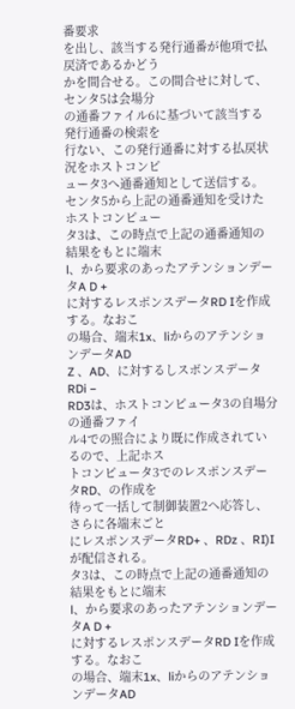番要求
を出し、該当する発行通番が他項で払戻済であるかどう
かを間合せる。この間合せに対して、センタ5は会場分
の通番ファイル6に基づいて該当する発行通番の検索を
行ない、この発行通番に対する払戻状況をホストコンピ
ュータ3へ通番通知として送信する。
センタ5から上記の通番通知を受けたホストコンピュー
タ3は、この時点で上記の通番通知の結果をもとに端末
l、から要求のあったアテンションデータA D +
に対するレスポンスデータRD Iを作成する。なおこ
の場合、端末1x、liからのアテンションデータAD
Z 、AD、に対するしスボンスデータRDi −
RD3は、ホストコンピュータ3の自場分の通番ファイ
ル4での照合により既に作成されているので、上記ホス
トコンピュータ3でのレスポンスデータRD、の作成を
待って一括して制御装置2へ応答し、さらに各端末ごと
にレスポンスデータRD+ 、RDz 、RI)I
が配信される。
タ3は、この時点で上記の通番通知の結果をもとに端末
l、から要求のあったアテンションデータA D +
に対するレスポンスデータRD Iを作成する。なおこ
の場合、端末1x、liからのアテンションデータAD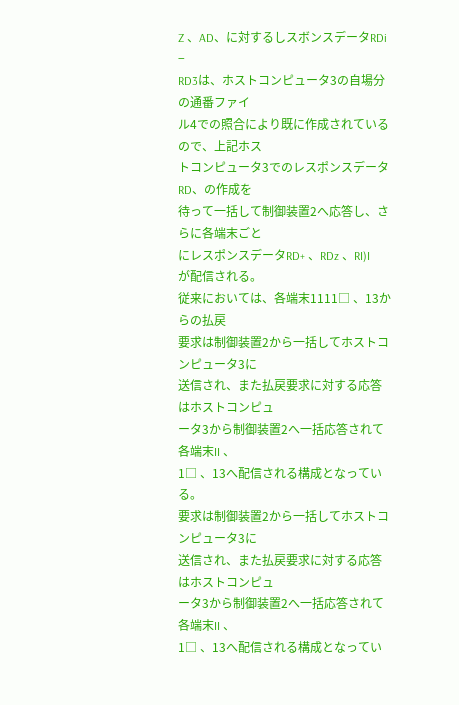Z 、AD、に対するしスボンスデータRDi −
RD3は、ホストコンピュータ3の自場分の通番ファイ
ル4での照合により既に作成されているので、上記ホス
トコンピュータ3でのレスポンスデータRD、の作成を
待って一括して制御装置2へ応答し、さらに各端末ごと
にレスポンスデータRD+ 、RDz 、RI)I
が配信される。
従来においては、各端末1111□ 、13からの払戻
要求は制御装置2から一括してホストコンピュータ3に
送信され、また払戻要求に対する応答はホストコンピュ
ータ3から制御装置2へ一括応答されて各端末II 、
1□ 、13へ配信される構成となっている。
要求は制御装置2から一括してホストコンピュータ3に
送信され、また払戻要求に対する応答はホストコンピュ
ータ3から制御装置2へ一括応答されて各端末II 、
1□ 、13へ配信される構成となってい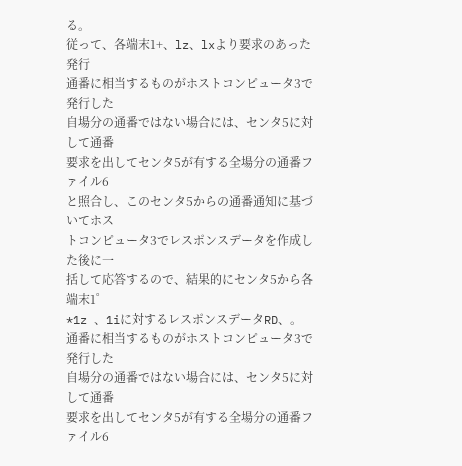る。
従って、各端末1+、lz、lxより要求のあった発行
通番に相当するものがホストコンピュータ3で発行した
自場分の通番ではない場合には、センタ5に対して通番
要求を出してセンタ5が有する全場分の通番ファイル6
と照合し、このセンタ5からの通番通知に基づいてホス
トコンピュータ3でレスポンスデータを作成した後に一
括して応答するので、結果的にセンタ5から各端末1゜
*1z 、1iに対するレスポンスデータRD、。
通番に相当するものがホストコンピュータ3で発行した
自場分の通番ではない場合には、センタ5に対して通番
要求を出してセンタ5が有する全場分の通番ファイル6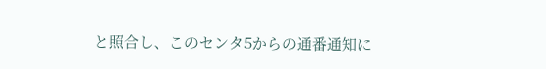と照合し、このセンタ5からの通番通知に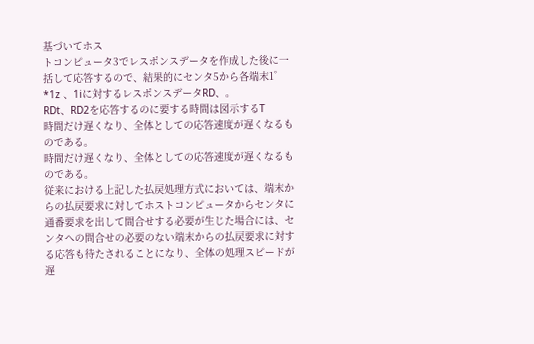基づいてホス
トコンピュータ3でレスポンスデータを作成した後に一
括して応答するので、結果的にセンタ5から各端末1゜
*1z 、1iに対するレスポンスデータRD、。
RDt、RD2を応答するのに要する時間は図示するT
時間だけ遅くなり、全体としての応答速度が遅くなるも
のである。
時間だけ遅くなり、全体としての応答速度が遅くなるも
のである。
従来における上記した払戻処理方式においては、端末か
らの払戻要求に対してホストコンピュータからセンタに
通番要求を出して間合せする必要が生じた場合には、セ
ンタへの問合せの必要のない端末からの払戻要求に対す
る応答も待たされることになり、全体の処理スピードが
遅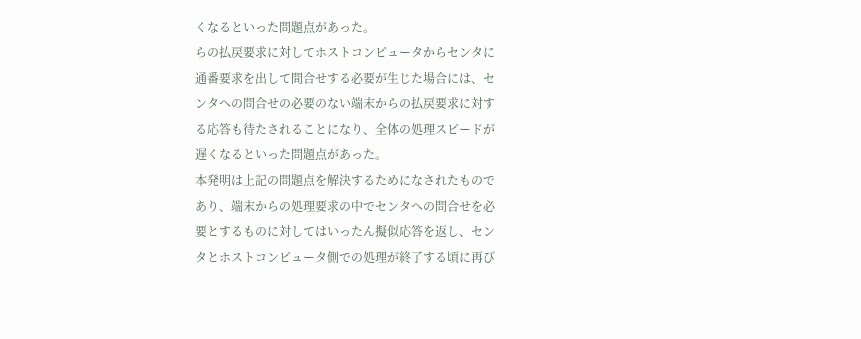くなるといった問題点があった。
らの払戻要求に対してホストコンピュータからセンタに
通番要求を出して間合せする必要が生じた場合には、セ
ンタへの問合せの必要のない端末からの払戻要求に対す
る応答も待たされることになり、全体の処理スピードが
遅くなるといった問題点があった。
本発明は上記の問題点を解決するためになされたもので
あり、端末からの処理要求の中でセンタへの問合せを必
要とするものに対してはいったん擬似応答を返し、セン
タとホストコンピュータ側での処理が終了する頃に再び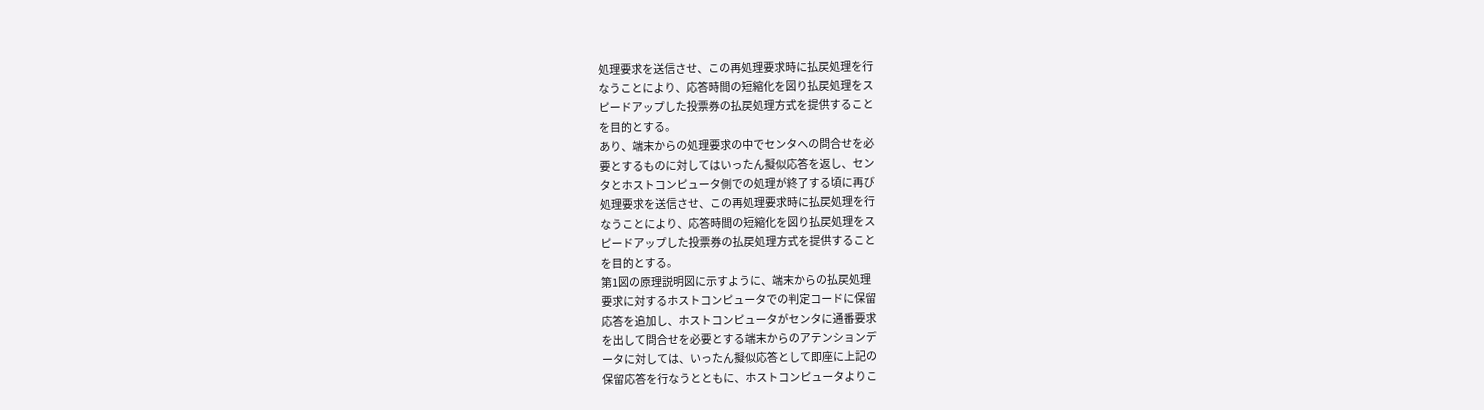処理要求を送信させ、この再処理要求時に払戻処理を行
なうことにより、応答時間の短縮化を図り払戻処理をス
ピードアップした投票券の払戻処理方式を提供すること
を目的とする。
あり、端末からの処理要求の中でセンタへの問合せを必
要とするものに対してはいったん擬似応答を返し、セン
タとホストコンピュータ側での処理が終了する頃に再び
処理要求を送信させ、この再処理要求時に払戻処理を行
なうことにより、応答時間の短縮化を図り払戻処理をス
ピードアップした投票券の払戻処理方式を提供すること
を目的とする。
第1図の原理説明図に示すように、端末からの払戻処理
要求に対するホストコンピュータでの判定コードに保留
応答を追加し、ホストコンピュータがセンタに通番要求
を出して問合せを必要とする端末からのアテンションデ
ータに対しては、いったん擬似応答として即座に上記の
保留応答を行なうとともに、ホストコンピュータよりこ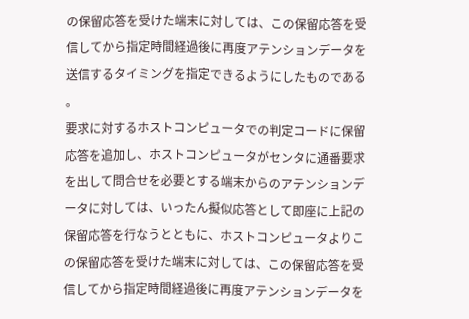の保留応答を受けた端末に対しては、この保留応答を受
信してから指定時間経過後に再度アテンションデータを
送信するタイミングを指定できるようにしたものである
。
要求に対するホストコンピュータでの判定コードに保留
応答を追加し、ホストコンピュータがセンタに通番要求
を出して問合せを必要とする端末からのアテンションデ
ータに対しては、いったん擬似応答として即座に上記の
保留応答を行なうとともに、ホストコンピュータよりこ
の保留応答を受けた端末に対しては、この保留応答を受
信してから指定時間経過後に再度アテンションデータを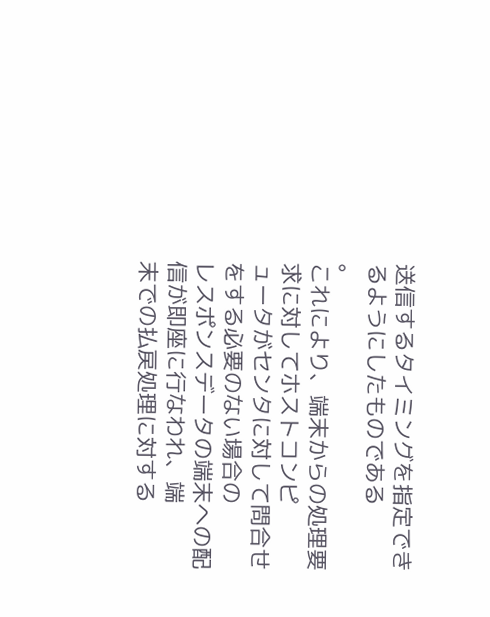送信するタイミングを指定できるようにしたものである
。
これにより、端末からの処理要求に対してホストコンピ
ュータがセンタに対して問合せをする必要のない場合の
レスポンスデータの端末への配信が即座に行なわれ、端
末での払戻処理に対する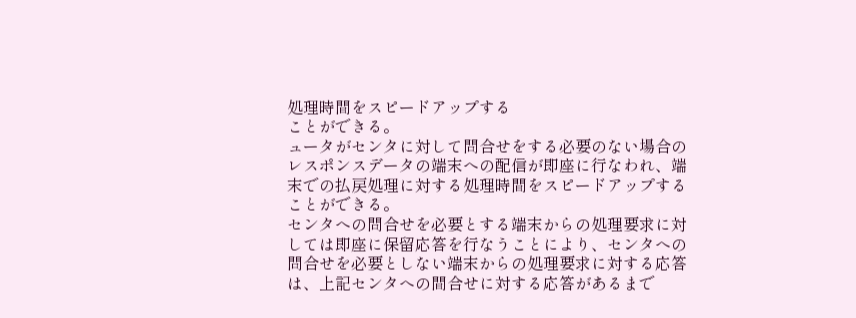処理時間をスピードアップする
ことができる。
ュータがセンタに対して問合せをする必要のない場合の
レスポンスデータの端末への配信が即座に行なわれ、端
末での払戻処理に対する処理時間をスピードアップする
ことができる。
センタへの問合せを必要とする端末からの処理要求に対
しては即座に保留応答を行なうことにより、センタへの
問合せを必要としない端末からの処理要求に対する応答
は、上記センタへの間合せに対する応答があるまで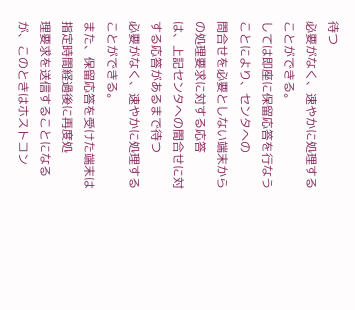待つ
必要がなく、速やかに処理することができる。
しては即座に保留応答を行なうことにより、センタへの
問合せを必要としない端末からの処理要求に対する応答
は、上記センタへの間合せに対する応答があるまで待つ
必要がなく、速やかに処理することができる。
また、保留応答を受けた端末は指定時間経過後に再度処
理要求を送信することになるが、このときはホストコン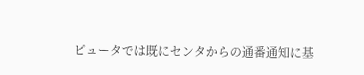ピュータでは既にセンタからの通番通知に基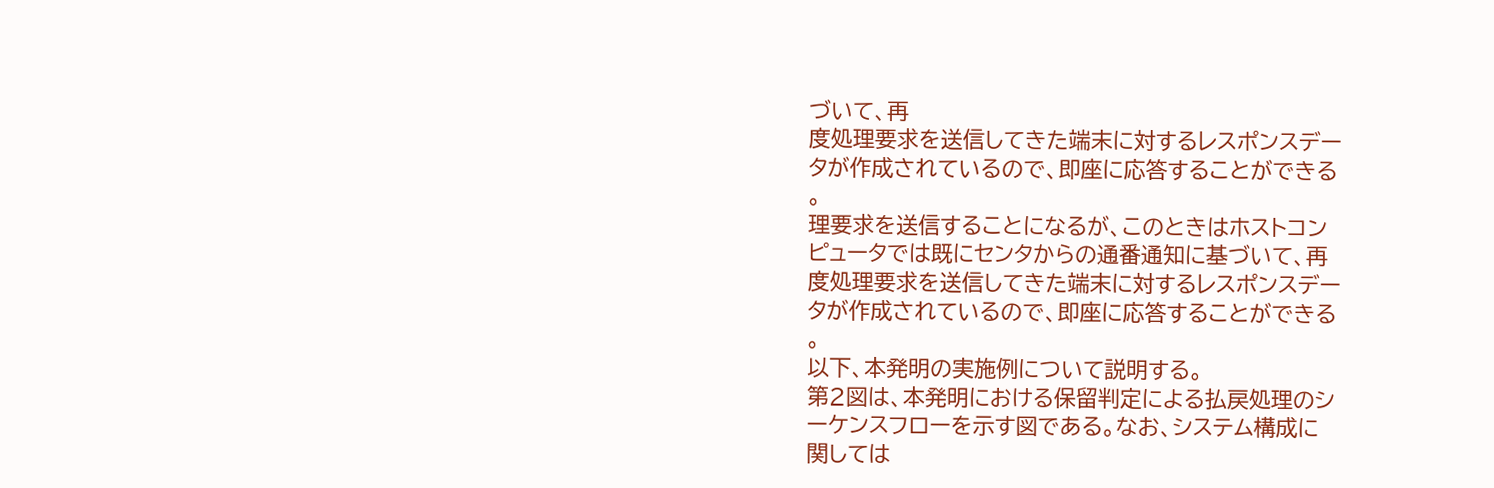づいて、再
度処理要求を送信してきた端末に対するレスポンスデー
タが作成されているので、即座に応答することができる
。
理要求を送信することになるが、このときはホストコン
ピュータでは既にセンタからの通番通知に基づいて、再
度処理要求を送信してきた端末に対するレスポンスデー
タが作成されているので、即座に応答することができる
。
以下、本発明の実施例について説明する。
第2図は、本発明における保留判定による払戻処理のシ
ーケンスフローを示す図である。なお、システム構成に
関しては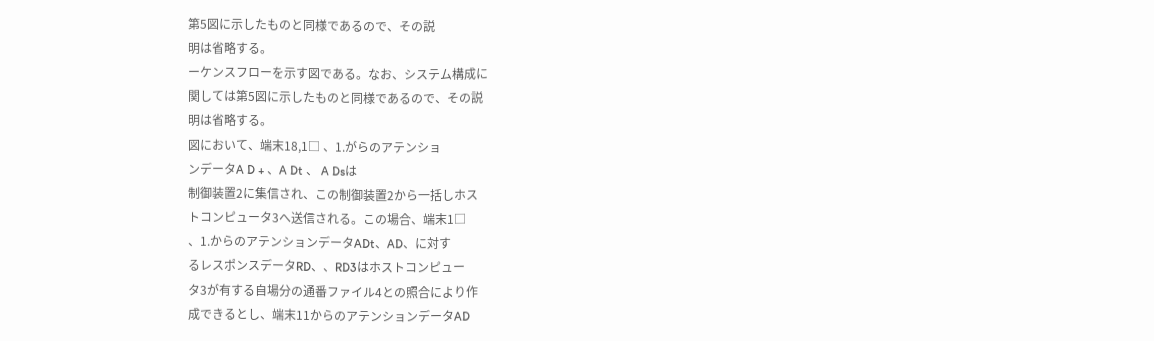第5図に示したものと同様であるので、その説
明は省略する。
ーケンスフローを示す図である。なお、システム構成に
関しては第5図に示したものと同様であるので、その説
明は省略する。
図において、端末18,1□ 、1.がらのアテンショ
ンデータA D + 、A Dt 、 A Dsは
制御装置2に集信され、この制御装置2から一括しホス
トコンピュータ3へ送信される。この場合、端末1□
、1.からのアテンションデータADt、AD、に対す
るレスポンスデータRD、、RD3はホストコンピュー
タ3が有する自場分の通番ファイル4との照合により作
成できるとし、端末11からのアテンションデータAD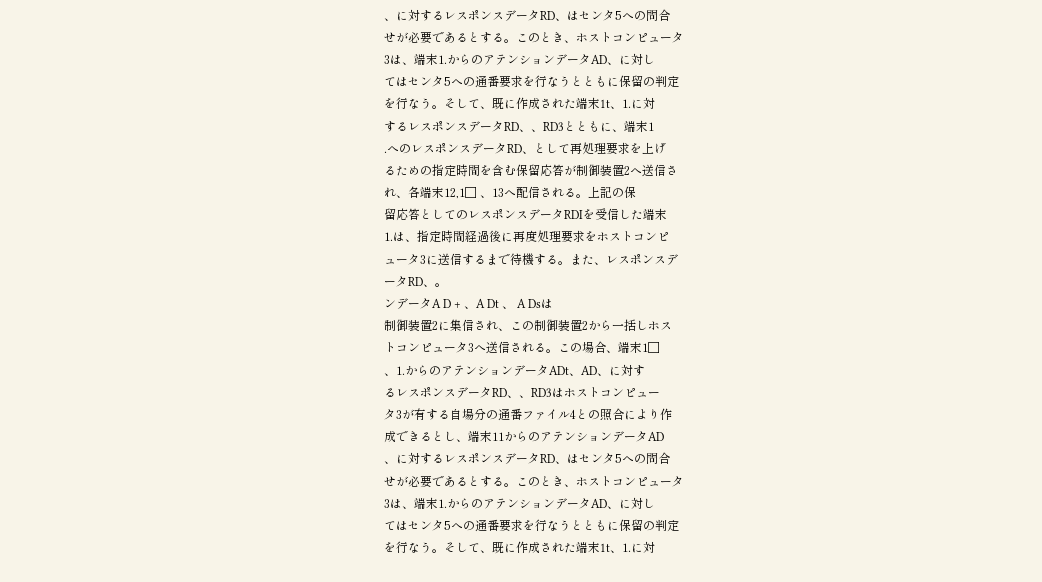、に対するレスポンスデータRD、はセンタ5への問合
せが必要であるとする。このとき、ホストコンピュータ
3は、端末1.からのアテンションデータAD、に対し
てはセンタ5への通番要求を行なうとともに保留の判定
を行なう。そして、既に作成された端末1t、1.に対
するレスポンスデータRD、、RD3とともに、端末1
.へのレスポンスデータRD、として再処理要求を上げ
るための指定時間を含む保留応答が制御装置2へ送信さ
れ、各端末12,1□ 、13へ配信される。上記の保
留応答としてのレスポンスデータRDIを受信した端末
1.は、指定時間経過後に再度処理要求をホストコンピ
ュータ3に送信するまで待機する。また、レスポンスデ
ータRD、。
ンデータA D + 、A Dt 、 A Dsは
制御装置2に集信され、この制御装置2から一括しホス
トコンピュータ3へ送信される。この場合、端末1□
、1.からのアテンションデータADt、AD、に対す
るレスポンスデータRD、、RD3はホストコンピュー
タ3が有する自場分の通番ファイル4との照合により作
成できるとし、端末11からのアテンションデータAD
、に対するレスポンスデータRD、はセンタ5への問合
せが必要であるとする。このとき、ホストコンピュータ
3は、端末1.からのアテンションデータAD、に対し
てはセンタ5への通番要求を行なうとともに保留の判定
を行なう。そして、既に作成された端末1t、1.に対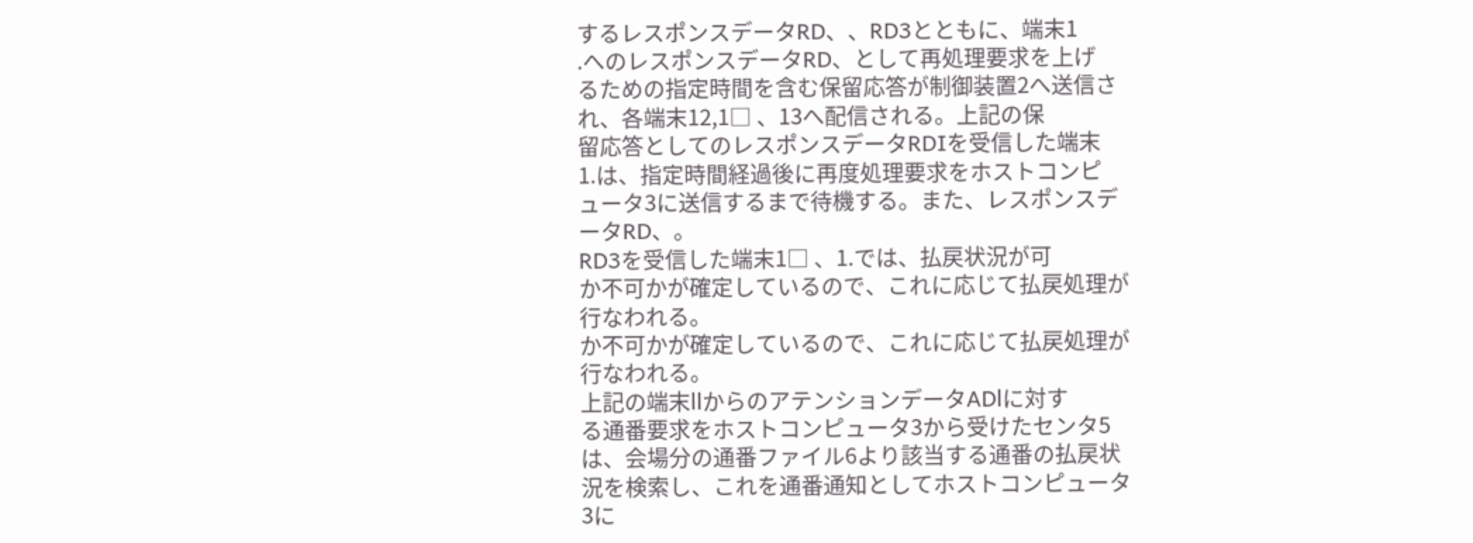するレスポンスデータRD、、RD3とともに、端末1
.へのレスポンスデータRD、として再処理要求を上げ
るための指定時間を含む保留応答が制御装置2へ送信さ
れ、各端末12,1□ 、13へ配信される。上記の保
留応答としてのレスポンスデータRDIを受信した端末
1.は、指定時間経過後に再度処理要求をホストコンピ
ュータ3に送信するまで待機する。また、レスポンスデ
ータRD、。
RD3を受信した端末1□ 、1.では、払戻状況が可
か不可かが確定しているので、これに応じて払戻処理が
行なわれる。
か不可かが確定しているので、これに応じて払戻処理が
行なわれる。
上記の端末llからのアテンションデータADlに対す
る通番要求をホストコンピュータ3から受けたセンタ5
は、会場分の通番ファイル6より該当する通番の払戻状
況を検索し、これを通番通知としてホストコンピュータ
3に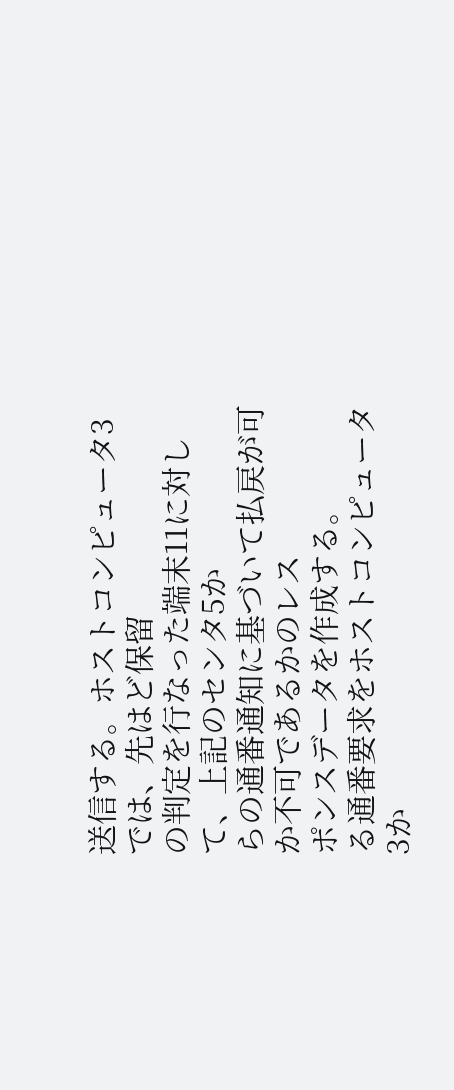送信する。ホストコンピュータ3では、先はど保留
の判定を行なった端末11に対して、上記のセンタ5か
らの通番通知に基づいて払戻が可か不可であるかのレス
ポンスデータを作成する。
る通番要求をホストコンピュータ3か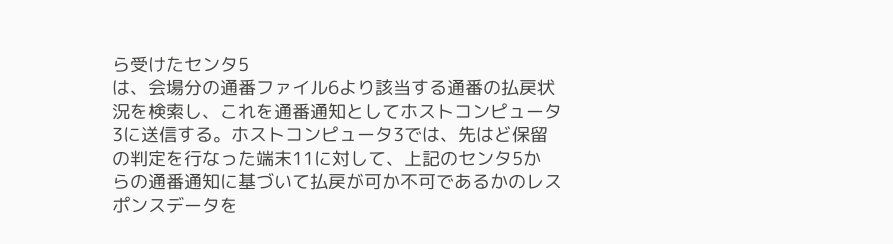ら受けたセンタ5
は、会場分の通番ファイル6より該当する通番の払戻状
況を検索し、これを通番通知としてホストコンピュータ
3に送信する。ホストコンピュータ3では、先はど保留
の判定を行なった端末11に対して、上記のセンタ5か
らの通番通知に基づいて払戻が可か不可であるかのレス
ポンスデータを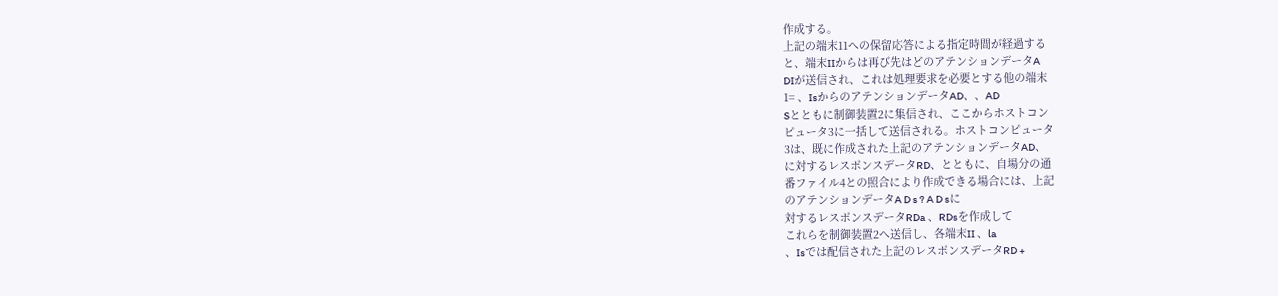作成する。
上記の端末11への保留応答による指定時間が経過する
と、端末IIからは再び先はどのアテンションデータA
DIが送信され、これは処理要求を必要とする他の端末
1= 、IsからのアテンションデータAD、、AD
Sとともに制御装置2に集信され、ここからホストコン
ピュータ3に一括して送信される。ホストコンピュータ
3は、既に作成された上記のアテンションデータAD、
に対するレスポンスデータRD、とともに、自場分の通
番ファイル4との照合により作成できる場合には、上記
のアテンションデータA D s ? A D sに
対するレスポンスデータRDa 、RDsを作成して
これらを制御装置2へ送信し、各端末II 、la
、Isでは配信された上記のレスポンスデータRD +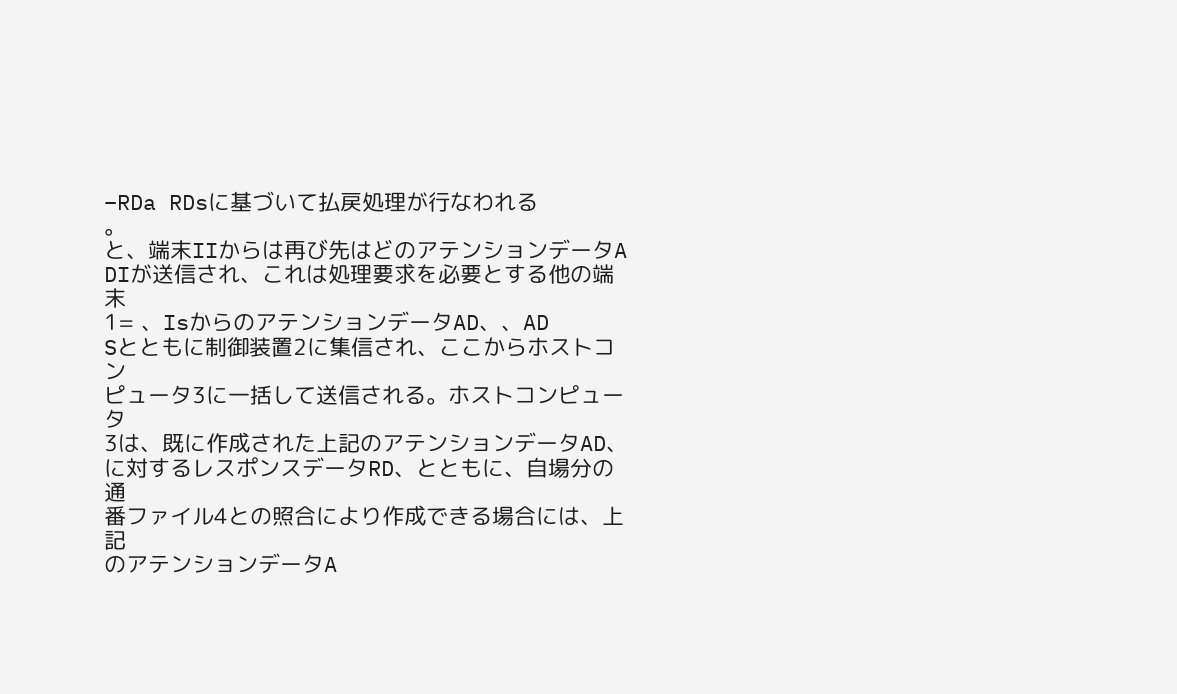−RDa RDsに基づいて払戻処理が行なわれる
。
と、端末IIからは再び先はどのアテンションデータA
DIが送信され、これは処理要求を必要とする他の端末
1= 、IsからのアテンションデータAD、、AD
Sとともに制御装置2に集信され、ここからホストコン
ピュータ3に一括して送信される。ホストコンピュータ
3は、既に作成された上記のアテンションデータAD、
に対するレスポンスデータRD、とともに、自場分の通
番ファイル4との照合により作成できる場合には、上記
のアテンションデータA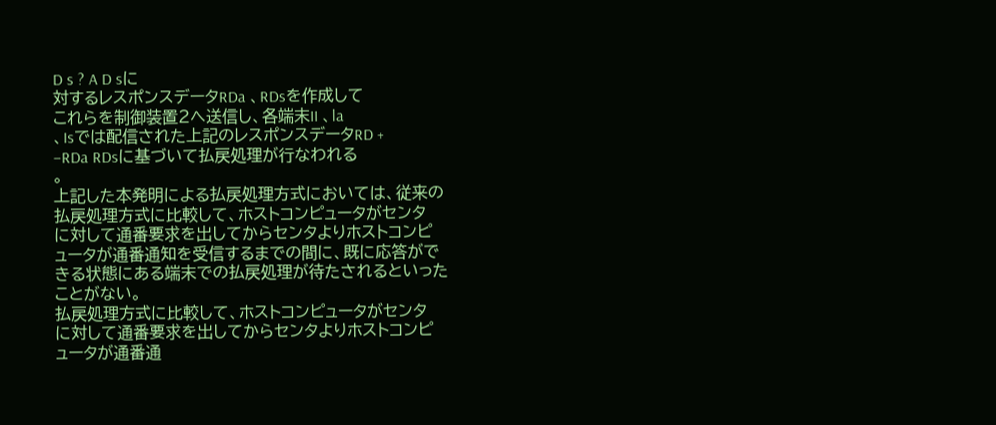D s ? A D sに
対するレスポンスデータRDa 、RDsを作成して
これらを制御装置2へ送信し、各端末II 、la
、Isでは配信された上記のレスポンスデータRD +
−RDa RDsに基づいて払戻処理が行なわれる
。
上記した本発明による払戻処理方式においては、従来の
払戻処理方式に比較して、ホストコンピュータがセンタ
に対して通番要求を出してからセンタよりホストコンピ
ュータが通番通知を受信するまでの間に、既に応答がで
きる状態にある端末での払戻処理が待たされるといった
ことがない。
払戻処理方式に比較して、ホストコンピュータがセンタ
に対して通番要求を出してからセンタよりホストコンピ
ュータが通番通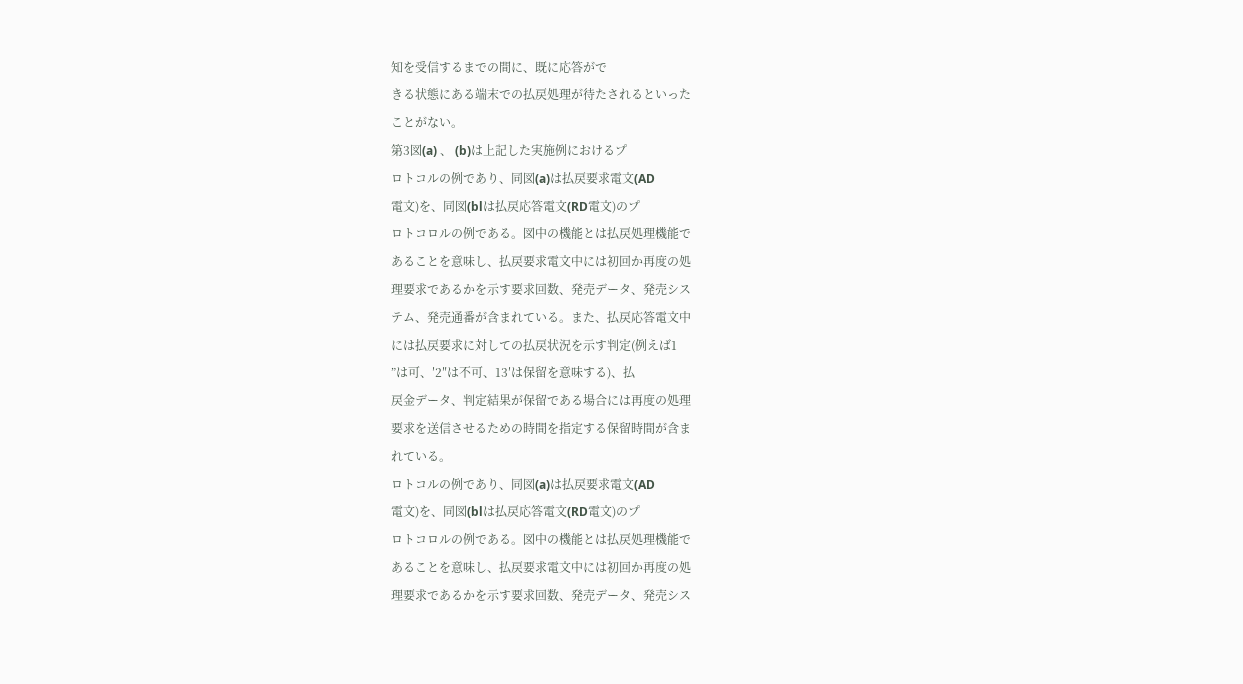知を受信するまでの間に、既に応答がで
きる状態にある端末での払戻処理が待たされるといった
ことがない。
第3図(a) 、 (b)は上記した実施例におけるプ
ロトコルの例であり、同図(a)は払戻要求電文(AD
電文)を、同図(blは払戻応答電文(RD電文)のプ
ロトコロルの例である。図中の機能とは払戻処理機能で
あることを意味し、払戻要求電文中には初回か再度の処
理要求であるかを示す要求回数、発売データ、発売シス
テム、発売通番が含まれている。また、払戻応答電文中
には払戻要求に対しての払戻状況を示す判定(例えば1
”は可、′2″は不可、13′は保留を意味する)、払
戻金データ、判定結果が保留である場合には再度の処理
要求を送信させるための時間を指定する保留時間が含ま
れている。
ロトコルの例であり、同図(a)は払戻要求電文(AD
電文)を、同図(blは払戻応答電文(RD電文)のプ
ロトコロルの例である。図中の機能とは払戻処理機能で
あることを意味し、払戻要求電文中には初回か再度の処
理要求であるかを示す要求回数、発売データ、発売シス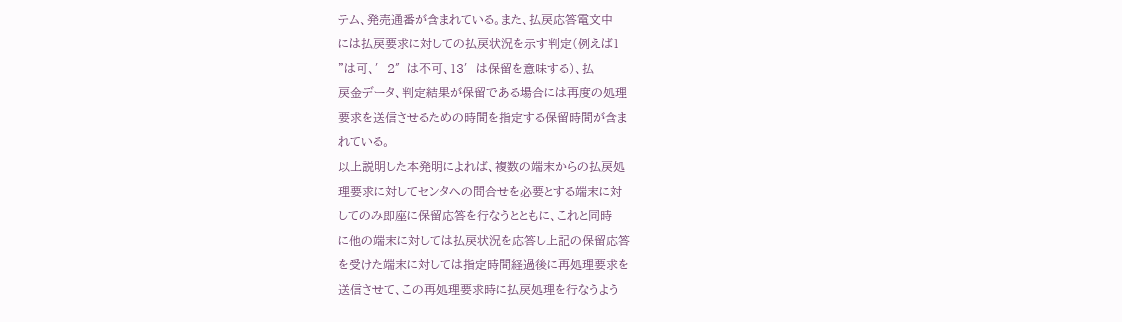テム、発売通番が含まれている。また、払戻応答電文中
には払戻要求に対しての払戻状況を示す判定(例えば1
”は可、′2″は不可、13′は保留を意味する)、払
戻金データ、判定結果が保留である場合には再度の処理
要求を送信させるための時間を指定する保留時間が含ま
れている。
以上説明した本発明によれば、複数の端末からの払戻処
理要求に対してセンタへの問合せを必要とする端末に対
してのみ即座に保留応答を行なうとともに、これと同時
に他の端末に対しては払戻状況を応答し上記の保留応答
を受けた端末に対しては指定時間経過後に再処理要求を
送信させて、この再処理要求時に払戻処理を行なうよう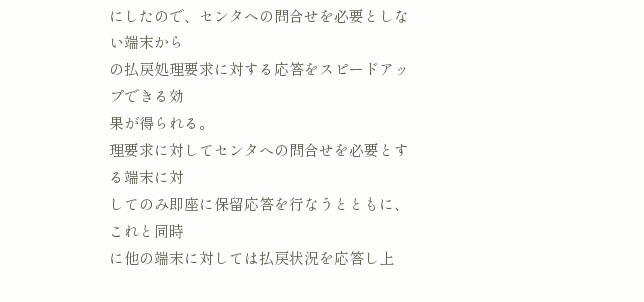にしたので、センタへの問合せを必要としない端末から
の払戻処理要求に対する応答をスピードアップできる効
果が得られる。
理要求に対してセンタへの問合せを必要とする端末に対
してのみ即座に保留応答を行なうとともに、これと同時
に他の端末に対しては払戻状況を応答し上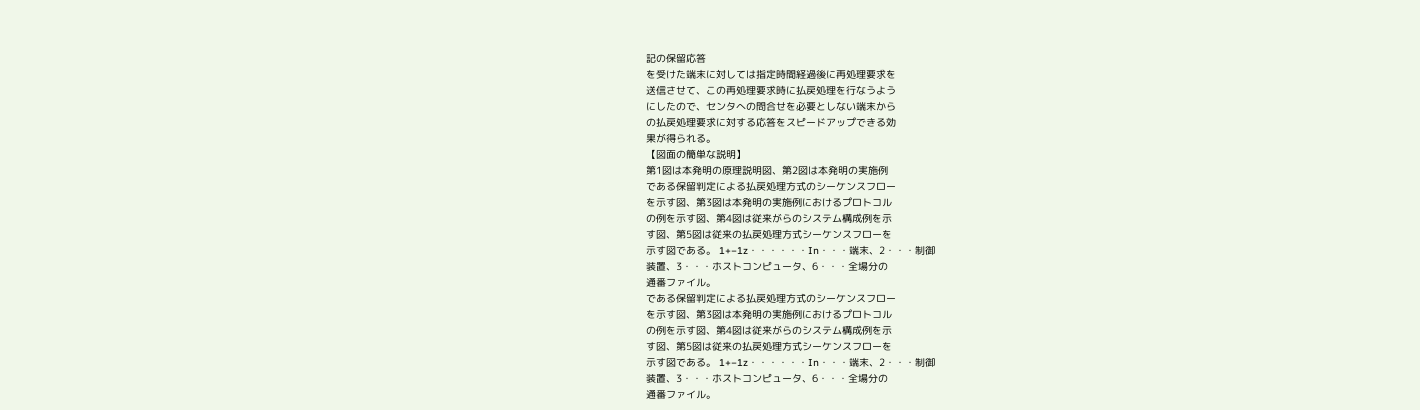記の保留応答
を受けた端末に対しては指定時間経過後に再処理要求を
送信させて、この再処理要求時に払戻処理を行なうよう
にしたので、センタへの問合せを必要としない端末から
の払戻処理要求に対する応答をスピードアップできる効
果が得られる。
【図面の簡単な説明】
第1図は本発明の原理説明図、第2図は本発明の実施例
である保留判定による払戻処理方式のシーケンスフロー
を示す図、第3図は本発明の実施例におけるプロトコル
の例を示す図、第4図は従来がらのシステム構成例を示
す図、第5図は従来の払戻処理方式シーケンスフローを
示す図である。 1+−1z・・・・・・In・・・端末、2・・・制御
装置、3・・・ホストコンピュータ、6・・・全場分の
通番ファイル。
である保留判定による払戻処理方式のシーケンスフロー
を示す図、第3図は本発明の実施例におけるプロトコル
の例を示す図、第4図は従来がらのシステム構成例を示
す図、第5図は従来の払戻処理方式シーケンスフローを
示す図である。 1+−1z・・・・・・In・・・端末、2・・・制御
装置、3・・・ホストコンピュータ、6・・・全場分の
通番ファイル。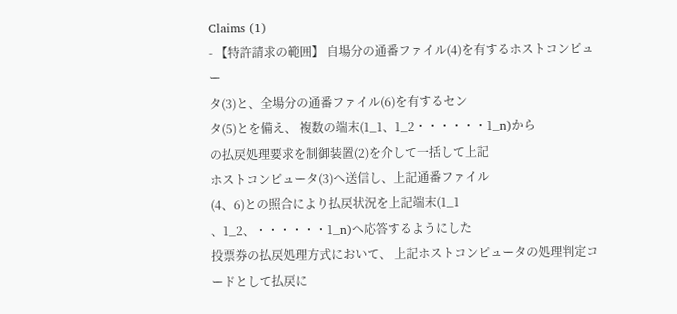Claims (1)
- 【特許請求の範囲】 自場分の通番ファイル(4)を有するホストコンピュー
タ(3)と、全場分の通番ファイル(6)を有するセン
タ(5)とを備え、 複数の端末(1_1、1_2・・・・・・1_n)から
の払戻処理要求を制御装置(2)を介して一括して上記
ホストコンピュータ(3)へ送信し、上記通番ファイル
(4、6)との照合により払戻状況を上記端末(1_1
、1_2、・・・・・・1_n)へ応答するようにした
投票券の払戻処理方式において、 上記ホストコンピュータの処理判定コードとして払戻に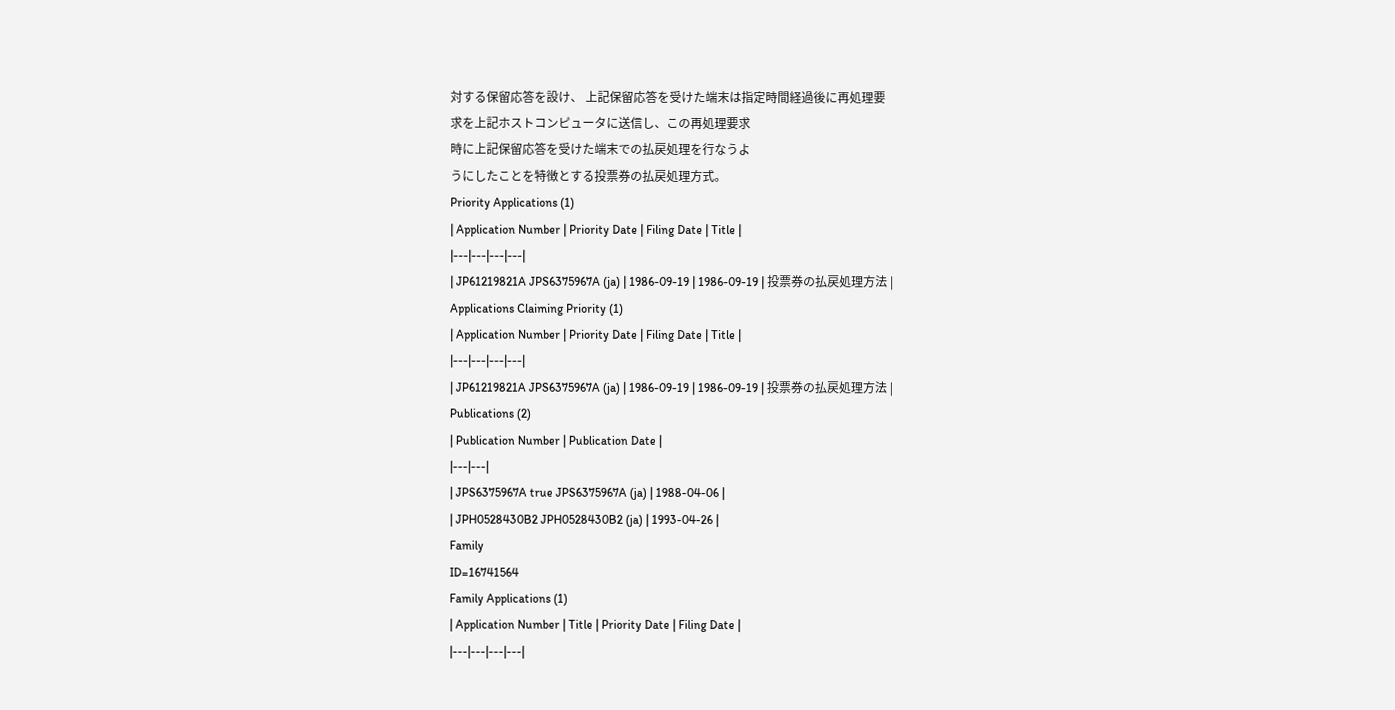対する保留応答を設け、 上記保留応答を受けた端末は指定時間経過後に再処理要
求を上記ホストコンピュータに送信し、この再処理要求
時に上記保留応答を受けた端末での払戻処理を行なうよ
うにしたことを特徴とする投票券の払戻処理方式。
Priority Applications (1)
| Application Number | Priority Date | Filing Date | Title |
|---|---|---|---|
| JP61219821A JPS6375967A (ja) | 1986-09-19 | 1986-09-19 | 投票券の払戻処理方法 |
Applications Claiming Priority (1)
| Application Number | Priority Date | Filing Date | Title |
|---|---|---|---|
| JP61219821A JPS6375967A (ja) | 1986-09-19 | 1986-09-19 | 投票券の払戻処理方法 |
Publications (2)
| Publication Number | Publication Date |
|---|---|
| JPS6375967A true JPS6375967A (ja) | 1988-04-06 |
| JPH0528430B2 JPH0528430B2 (ja) | 1993-04-26 |
Family
ID=16741564
Family Applications (1)
| Application Number | Title | Priority Date | Filing Date |
|---|---|---|---|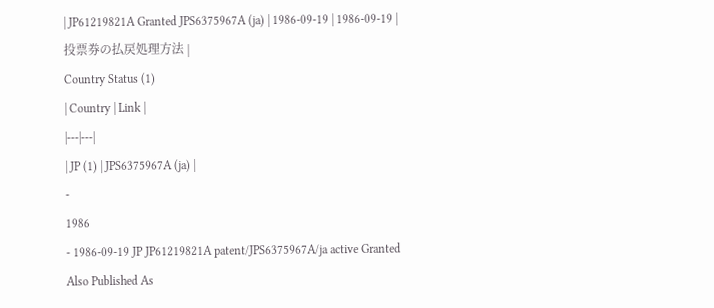| JP61219821A Granted JPS6375967A (ja) | 1986-09-19 | 1986-09-19 | 投票券の払戻処理方法 |
Country Status (1)
| Country | Link |
|---|---|
| JP (1) | JPS6375967A (ja) |
-
1986
- 1986-09-19 JP JP61219821A patent/JPS6375967A/ja active Granted
Also Published As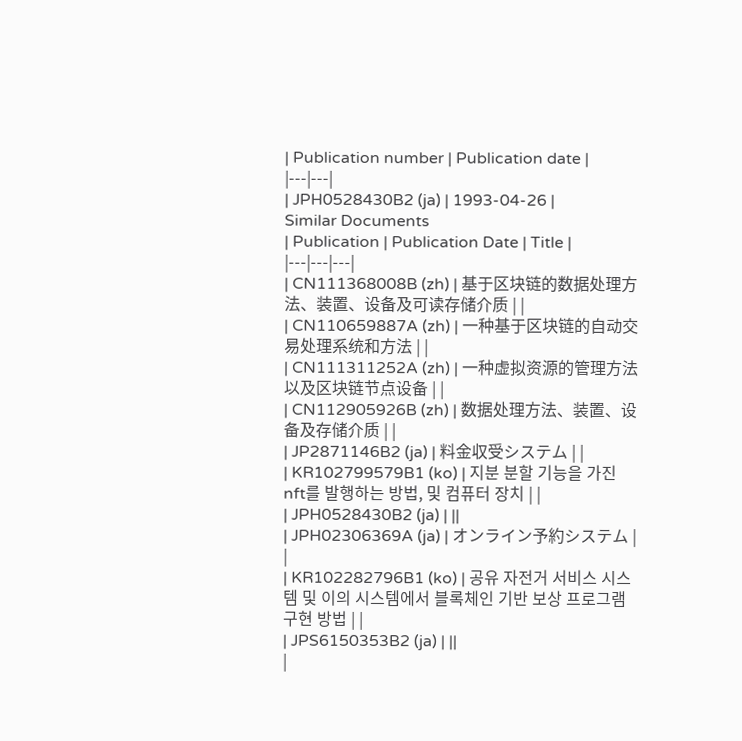| Publication number | Publication date |
|---|---|
| JPH0528430B2 (ja) | 1993-04-26 |
Similar Documents
| Publication | Publication Date | Title |
|---|---|---|
| CN111368008B (zh) | 基于区块链的数据处理方法、装置、设备及可读存储介质 | |
| CN110659887A (zh) | 一种基于区块链的自动交易处理系统和方法 | |
| CN111311252A (zh) | 一种虚拟资源的管理方法以及区块链节点设备 | |
| CN112905926B (zh) | 数据处理方法、装置、设备及存储介质 | |
| JP2871146B2 (ja) | 料金収受システム | |
| KR102799579B1 (ko) | 지분 분할 기능을 가진 nft를 발행하는 방법, 및 컴퓨터 장치 | |
| JPH0528430B2 (ja) | ||
| JPH02306369A (ja) | オンライン予約システム | |
| KR102282796B1 (ko) | 공유 자전거 서비스 시스템 및 이의 시스템에서 블록체인 기반 보상 프로그램 구현 방법 | |
| JPS6150353B2 (ja) | ||
|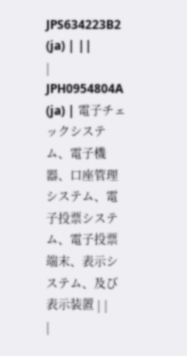JPS634223B2 (ja) | ||
| JPH0954804A (ja) | 電子チェックシステム、電子機器、口座管理システム、電子投票システム、電子投票端末、表示システム、及び表示装置 | |
|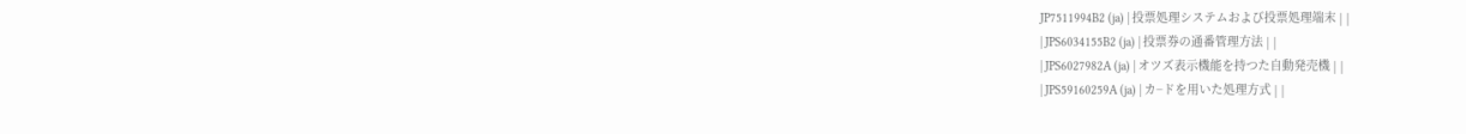JP7511994B2 (ja) | 投票処理システムおよび投票処理端末 | |
| JPS6034155B2 (ja) | 投票券の通番管理方法 | |
| JPS6027982A (ja) | オツズ表示機能を持つた自動発売機 | |
| JPS59160259A (ja) | カ−ドを用いた処理方式 | |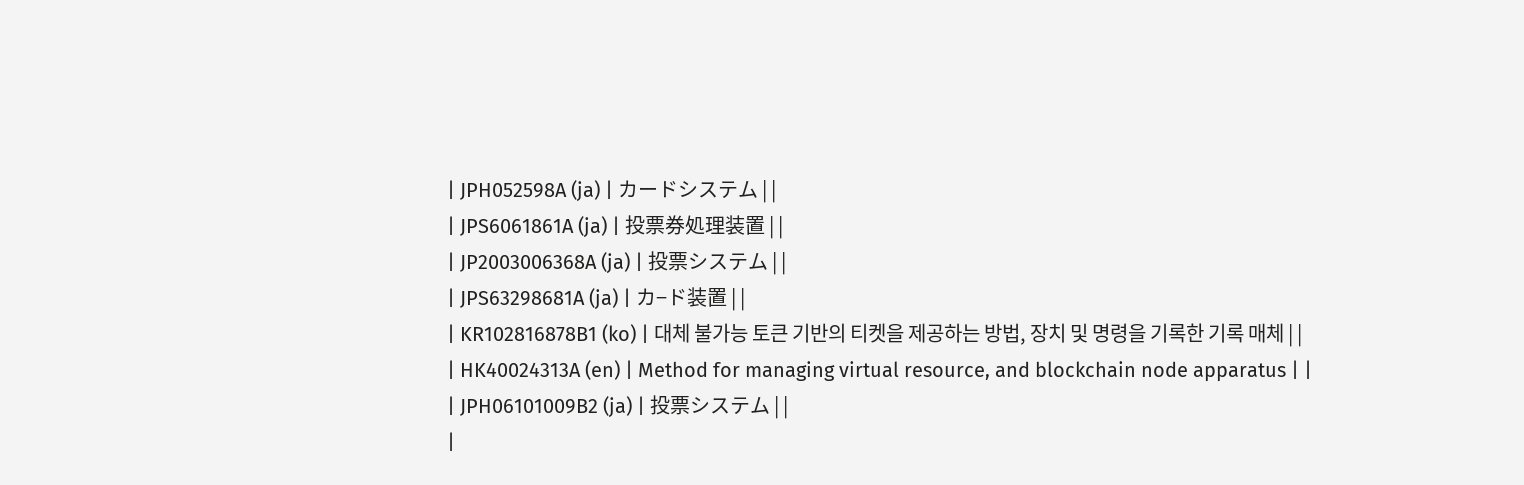| JPH052598A (ja) | カードシステム | |
| JPS6061861A (ja) | 投票券処理装置 | |
| JP2003006368A (ja) | 投票システム | |
| JPS63298681A (ja) | カ−ド装置 | |
| KR102816878B1 (ko) | 대체 불가능 토큰 기반의 티켓을 제공하는 방법, 장치 및 명령을 기록한 기록 매체 | |
| HK40024313A (en) | Method for managing virtual resource, and blockchain node apparatus | |
| JPH06101009B2 (ja) | 投票システム | |
|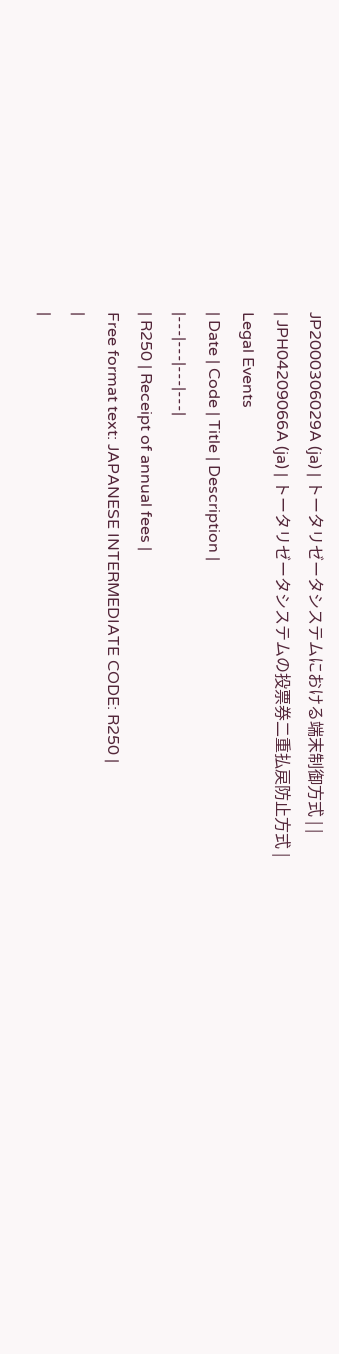JP2000306029A (ja) | トータリゼータシステムにおける端末制御方式 | |
| JPH04209066A (ja) | トータリゼータシステムの投票券二重払戻防止方式 |
Legal Events
| Date | Code | Title | Description |
|---|---|---|---|
| R250 | Receipt of annual fees |
Free format text: JAPANESE INTERMEDIATE CODE: R250 |
|
|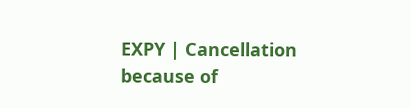EXPY | Cancellation because of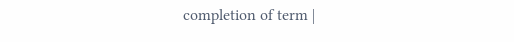completion of term |